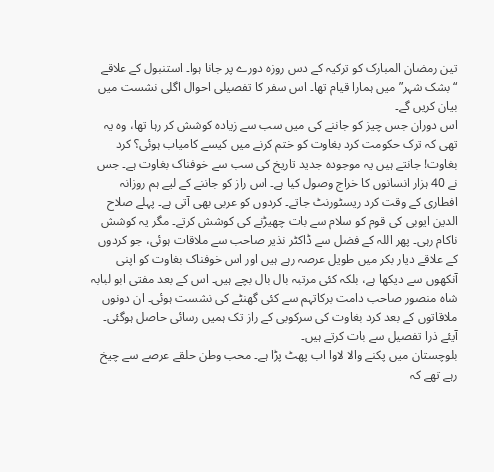تین رمضان المبارک کو ترکیہ کے دس روزہ دورے پر جانا ہوا۔ استنبول کے علاقے “بشک شہر” میں ہمارا قیام تھا۔ اس سفر کا تفصیلی احوال اگلی نشست میں بیان کریں گے۔
اس دوران جس چیز کو جاننے کی میں سب سے زیادہ کوشش کر رہا تھا، وہ یہ تھی کہ ترک حکومت کرد بغاوت کو ختم کرنے میں کیسے کامیاب ہوئی؟ کرد بغاوت! جانتے ہیں یہ موجودہ جدید تاریخ کی سب سے خوفناک بغاوت ہے۔ جس نے 40 ہزار انسانوں کا خراج وصول کیا ہے۔ اس راز کو جاننے کے لیے ہم روزانہ افطاری کے وقت کرد ریسٹورنٹ جاتے۔ کردوں کو عربی بھی آتی ہے۔ پہلے صلاح الدین ایوبی کی قوم کو سلام سے بات چھیڑنے کی کوشش کرتے۔ مگر یہ کوشش ناکام رہی۔ پھر اللہ کے فضل سے ڈاکٹر نذیر صاحب سے ملاقات ہوئی، جو کردوں کے علاقے دیار بکر میں طویل عرصہ رہے ہیں اور اس خوفناک بغاوت کو اپنی آنکھوں سے دیکھا ہے، بلکہ کئی مرتبہ بال بال بچے ہیں۔ اس کے بعد مفتی ابو لبابہ شاہ منصور صاحب دامت برکاتہم سے کئی گھنٹے کی نشست ہوئی۔ ان دونوں ملاقاتوں کے بعد کرد بغاوت کی سرکوبی کے راز تک ہمیں رسائی حاصل ہوگئی۔ آیئے ذرا تفصیل سے بات کرتے ہیں۔
بلوچستان میں پکنے والا لاوا اب پھٹ پڑا ہے۔ محب وطن حلقے عرصے سے چیخ رہے تھے کہ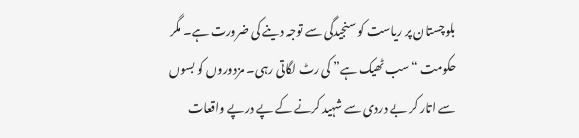بلوچستان پر ریاست کو سنجیدگی سے توجہ دینے کی ضرورت ہے۔ مگر حکومت “سب ٹھیک ہے” کی رٹ لگاتی رہی۔ مزدوروں کو بسوں سے اتار کر بے دردی سے شہید کرنے کے پے درپے واقعات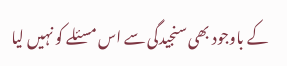کے باوجود بھی سنجیدگی سے اس مسئلے کو نہیں لیا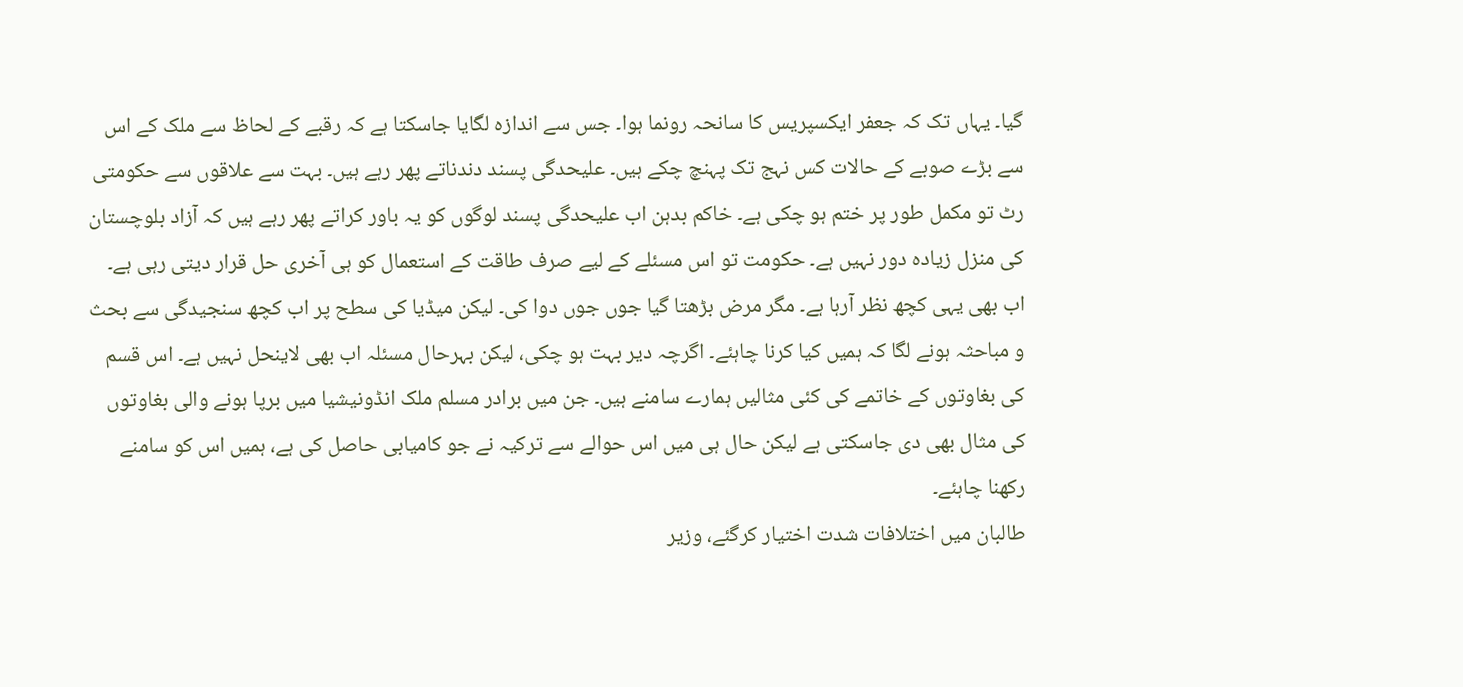گیا۔ یہاں تک کہ جعفر ایکسپریس کا سانحہ رونما ہوا۔ جس سے اندازہ لگایا جاسکتا ہے کہ رقبے کے لحاظ سے ملک کے اس سے بڑے صوبے کے حالات کس نہج تک پہنچ چکے ہیں۔ علیحدگی پسند دندناتے پھر رہے ہیں۔ بہت سے علاقوں سے حکومتی رٹ تو مکمل طور پر ختم ہو چکی ہے۔ خاکم بدہن اب علیحدگی پسند لوگوں کو یہ باور کراتے پھر رہے ہیں کہ آزاد بلوچستان کی منزل زیادہ دور نہیں ہے۔ حکومت تو اس مسئلے کے لیے صرف طاقت کے استعمال کو ہی آخری حل قرار دیتی رہی ہے۔ اب بھی یہی کچھ نظر آرہا ہے۔ مگر مرض بڑھتا گیا جوں جوں دوا کی۔ لیکن میڈیا کی سطح پر اب کچھ سنجیدگی سے بحث و مباحثہ ہونے لگا کہ ہمیں کیا کرنا چاہئے۔ اگرچہ دیر بہت ہو چکی، لیکن بہرحال مسئلہ اب بھی لاینحل نہیں ہے۔ اس قسم کی بغاوتوں کے خاتمے کی کئی مثالیں ہمارے سامنے ہیں۔ جن میں برادر مسلم ملک انڈونیشیا میں برپا ہونے والی بغاوتوں کی مثال بھی دی جاسکتی ہے لیکن حال ہی میں اس حوالے سے ترکیہ نے جو کامیابی حاصل کی ہے، ہمیں اس کو سامنے رکھنا چاہئے۔
طالبان میں اختلافات شدت اختیار کرگئے، وزیر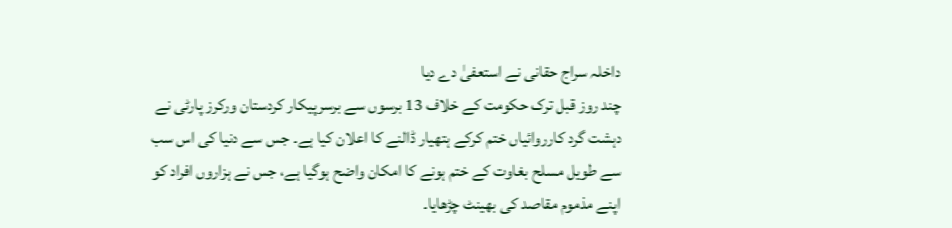داخلہ سراج حقانی نے استعفیٰ دے دیا
چند روز قبل ترک حکومت کے خلاف 13 برسوں سے برسرپیکار کردستان ورکرز پارٹی نے دہشت گرد کارروائیاں ختم کرکے ہتھیار ڈالنے کا اعلان کیا ہے۔ جس سے دنیا کی اس سب سے طویل مسلح بغاوت کے ختم ہونے کا امکان واضح ہوگیا ہے، جس نے ہزاروں افراد کو اپنے مذموم مقاصد کی بھینٹ چڑھایا۔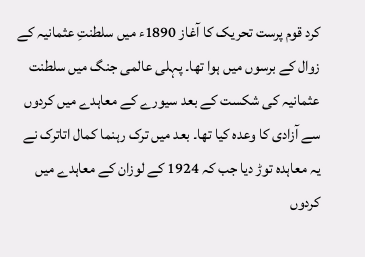کرد قوم پرست تحریک کا آغاز 1890ء میں سلطنتِ عثمانیہ کے زوال کے برسوں میں ہوا تھا۔ پہلی عالمی جنگ میں سلطنت عثمانیہ کی شکست کے بعد سیورے کے معاہدے میں کردوں سے آزادی کا وعدہ کیا تھا۔ بعد میں ترک رہنما کمال اتاترک نے یہ معاہدہ توڑ دیا جب کہ 1924 کے لوزان کے معاہدے میں کردوں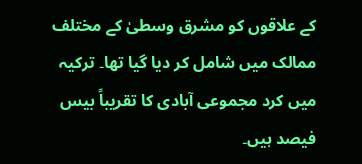کے علاقوں کو مشرق وسطیٰ کے مختلف ممالک میں شامل کر دیا گیا تھا۔ ترکیہ میں کرد مجموعی آبادی کا تقریباً بیس فیصد ہیں۔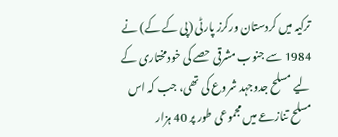ترکیہ میں کردستان ورکرز پارٹی (پی کے کے) نے 1984 سے جنوب مشرقی حصے کی خودمختاری کے لیے مسلح جدوجہد شروع کی تھی، جب کہ اس مسلح تنازعے میں مجموعی طور پر 40 ہزار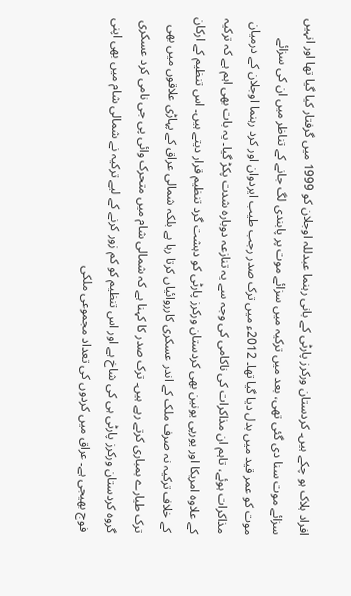افراد ہلاک ہو چکے ہیں۔ کردستان ورکرز پارٹی کے بانی رہنما عبدللہ اوجلان کو 1999 میں گرفتار کیا گیا تھا اور انہیں سزائے موت سنا دی گئی تھی، بعد میں ترکیہ میں سزائے موت پر پابندی لگ جانے کے تناظر میں ان کی سزائے موت کو عمر قید میں بدل دیا گیا تھا۔ 2012ء میں ترک صدر رجب طیب ایردوان اور کرد رہنما اوجلان کے درمیان مذاکرات ہوئے، تاہم ان مذاکرات کی ناکامی کی وجہ سے یہ تنازعہ دوبارہ شدت پکڑ گیا۔ یہ بات بھی اہم ہے کہ ترکیہ کے علاوہ امریکا اور یورپی یونین بھی کردستان ورکرز پارٹی کو دہشت گرد تنظیم قرار دیتے ہیں۔ اس تنظیم کے ارکان کے خلاف ترکیہ نہ صرف ملک کے اندر عسکری کارروائیاں کرتا رہا ہے بلکہ شمالی عراق کے پہاڑی علاقوں میں بھی ترک طیارے بمباری کرتے رہے ہیں۔ ترک صدر کا کہنا ہے کہ شمالی شام میں متحرک وائی پی جی نامی کرد عسکری گروہ کردستان ورکرز پارٹی ہی کی شاخ ہے اور اس تنظیم کو کم زور کرنے کے لیے ترکیہ نے شمالی شام میں بھی اپنی فوج بھیجی ہے۔ عراق میں کردوں کی تعداد مجموعی ملکی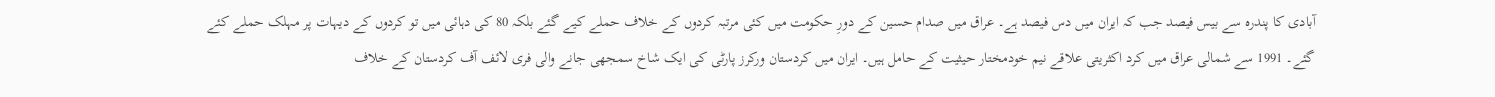آبادی کا پندرہ سے بیس فیصد جب کہ ایران میں دس فیصد ہے۔ عراق میں صدام حسین کے دورِ حکومت میں کئی مرتبہ کردوں کے خلاف حملے کیے گئے بلکہ 80 کی دہائی میں تو کردوں کے دیہات پر مہلک حملے کئے گئے۔ 1991 سے شمالی عراق میں کرد اکثریتی علاقے نیم خودمختار حیثیت کے حامل ہیں۔ ایران میں کردستان ورکرز پارٹی کی ایک شاخ سمجھی جانے والی فری لائف آف کردستان کے خلاف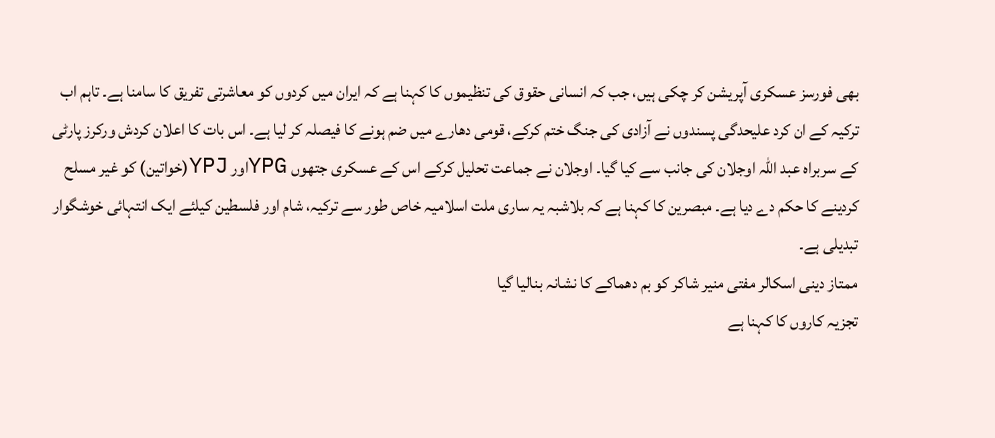بھی فورسز عسکری آپریشن کر چکی ہیں، جب کہ انسانی حقوق کی تنظیموں کا کہنا ہے کہ ایران میں کردوں کو معاشرتی تفریق کا سامنا ہے۔ تاہم اب ترکیہ کے ان کرد علیحدگی پسندوں نے آزادی کی جنگ ختم کرکے، قومی دھارے میں ضم ہونے کا فیصلہ کر لیا ہے۔ اس بات کا اعلان کردش ورکرز پارٹی کے سربراہ عبد اللہ اوجلان کی جانب سے کیا گیا۔ اوجلان نے جماعت تحلیل کرکے اس کے عسکری جتھوں YPGاور YPJ(خواتین) کو غیر مسلح کردینے کا حکم دے دیا ہے۔ مبصرین کا کہنا ہے کہ بلاشبہ یہ ساری ملت اسلامیہ خاص طور سے ترکیہ، شام اور فلسطین کیلئے ایک انتہائی خوشگوار تبدیلی ہے۔
ممتاز دینی اسکالر مفتی منیر شاکر کو بم دھماکے کا نشانہ بنالیا گیا
تجزیہ کاروں کا کہنا ہے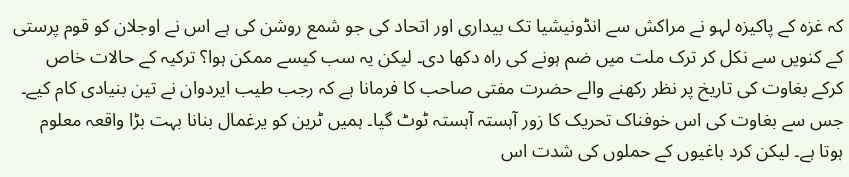کہ غزہ کے پاکیزہ لہو نے مراکش سے انڈونیشیا تک بیداری اور اتحاد کی جو شمع روشن کی ہے اس نے اوجلان کو قوم پرستی کے کنویں سے نکل کر ترک ملت میں ضم ہونے کی راہ دکھا دی۔ لیکن یہ سب کیسے ممکن ہوا؟ ترکیہ کے حالات خاص کرکے بغاوت کی تاریخ پر نظر رکھنے والے حضرت مفتی صاحب کا فرمانا ہے کہ رجب طیب ایردوان نے تین بنیادی کام کیے۔ جس سے بغاوت کی اس خوفناک تحریک کا زور آہستہ آہستہ ٹوٹ گیا۔ ہمیں ٹرین کو یرغمال بنانا بہت بڑا واقعہ معلوم ہوتا ہے۔ لیکن کرد باغیوں کے حملوں کی شدت اس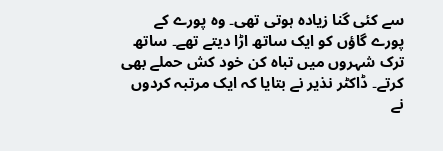سے کئی گنا زیادہ ہوتی تھی۔ وہ پورے کے پورے گاؤں کو ایک ساتھ اڑا دیتے تھے۔ ساتھ ترک شہروں میں تباہ کن خود کش حملے بھی کرتے۔ ڈاکٹر نذیر نے بتایا کہ ایک مرتبہ کردوں نے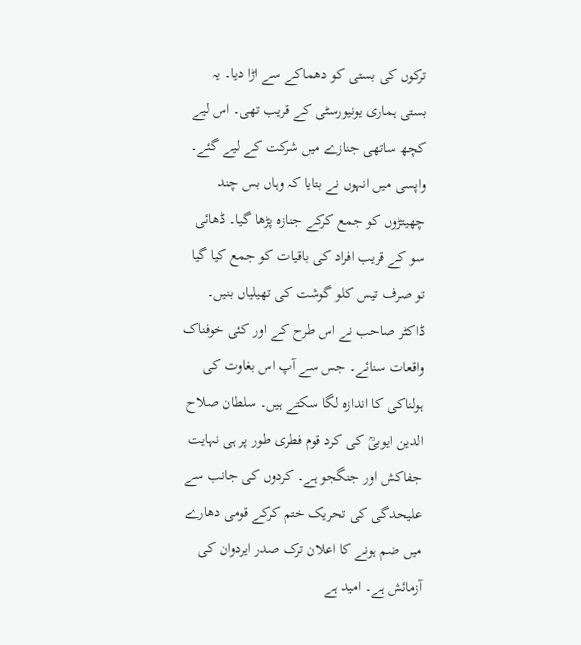ترکوں کی بستی کو دھماکے سے اڑا دیا۔ یہ بستی ہماری یونیورسٹی کے قریب تھی۔ اس لیے کچھ ساتھی جنازے میں شرکت کے لیے گئے۔ واپسی میں انہوں نے بتایا کہ وہاں بس چند چھیتڑوں کو جمع کرکے جنازہ پڑھا گیا۔ ڈھائی سو کے قریب افراد کی باقیات کو جمع کیا گیا تو صرف تیس کلو گوشت کی تھیلیاں بنیں۔ ڈاکٹر صاحب نے اس طرح کے اور کئی خوفناک واقعات سنائے۔ جس سے آپ اس بغاوت کی ہولناکی کا اندازہ لگا سکتے ہیں۔ سلطان صلاح الدین ایوبیؒ کی کرد قوم فطری طور پر ہی نہایت جفاکش اور جنگجو ہے۔ کردوں کی جانب سے علیحدگی کی تحریک ختم کرکے قومی دھارے میں ضم ہونے کا اعلان ترک صدر ایردوان کی آزمائش ہے۔ امید ہے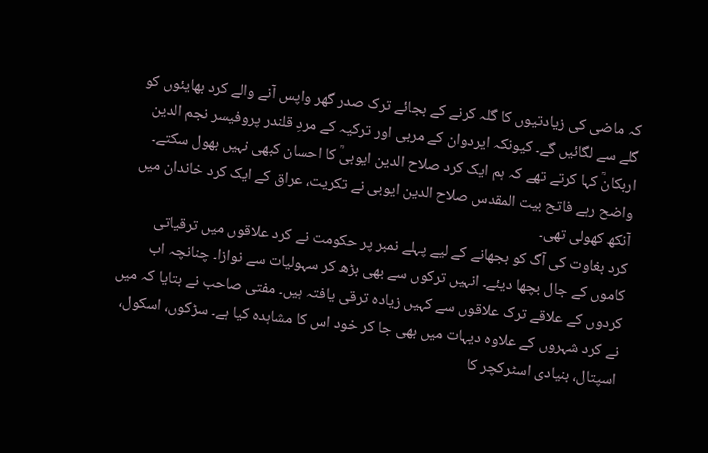کہ ماضی کی زیادتیوں کا گلہ کرنے کے بجائے ترک صدر گھر واپس آنے والے کرد بھایئوں کو گلے سے لگائیں گے۔ کیونکہ ایردوان کے مربی اور ترکیہ کے مردِ قلندر پروفیسر نجم الدین اربکانؒ کہا کرتے تھے کہ ہم ایک کرد صلاح الدین ایوبیؒ کا احسان کبھی نہیں بھول سکتے۔ واضح رہے فاتح بیت المقدس صلاح الدین ایوبی نے تکریت، عراق کے ایک کرد خاندان میں آنکھ کھولی تھی۔
کرد بغاوت کی آگ کو بجھانے کے لیے پہلے نمبر پر حکومت نے کرد علاقوں میں ترقیاتی کاموں کے جال بچھا دیئے۔ انہیں ترکوں سے بھی بڑھ کر سہولیات سے نوازا۔ چنانچہ اب کردوں کے علاقے ترک علاقوں سے کہیں زیادہ ترقی یافتہ ہیں۔ مفتی صاحب نے بتایا کہ میں نے کرد شہروں کے علاوہ دیہات میں بھی جا کر خود اس کا مشاہدہ کیا ہے۔ سڑکوں، اسکول، اسپتال، بنیادی اسٹرکچر کا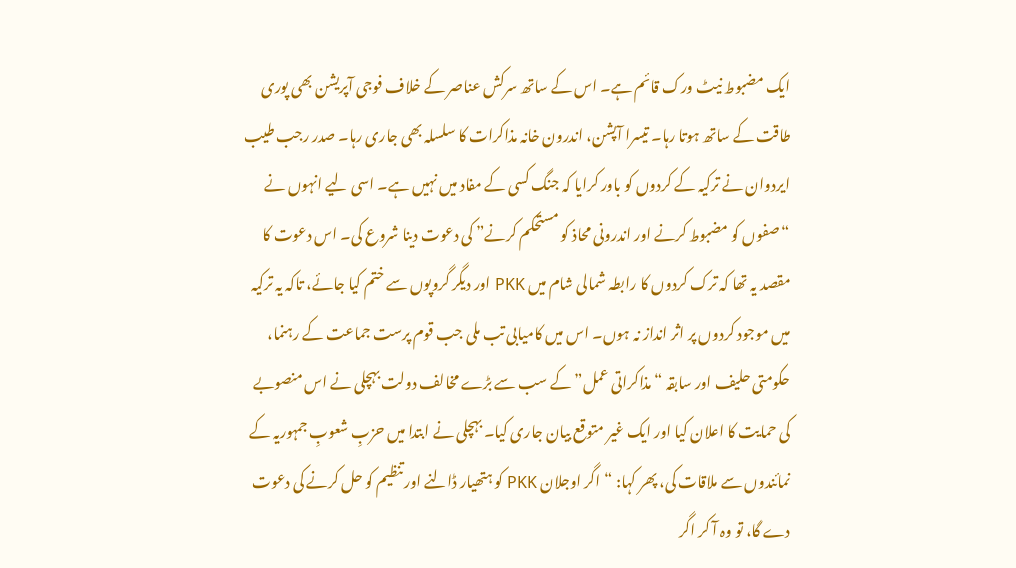ایک مضبوط نیٹ ورک قائم ہے۔ اس کے ساتھ سرکش عناصر کے خلاف فوجی آپریشن بھی پوری طاقت کے ساتھ ہوتا رہا۔ تیسرا آپشن، اندرون خانہ مذاکرات کا سلسلہ بھی جاری رہا۔ صدر رجب طیب ایردوان نے ترکیہ کے کردوں کو باور کرایا کہ جنگ کسی کے مفاد میں نہیں ہے۔ اسی لیے انہوں نے “صفوں کو مضبوط کرنے اور اندرونی محاذ کو مستحکم کرنے” کی دعوت دینا شروع کی۔ اس دعوت کا مقصد یہ تھا کہ ترک کردوں کا رابطہ شمالی شام میں PKK اور دیگر گروپوں سے ختم کیا جائے، تاکہ یہ ترکیہ میں موجود کردوں پر اثر انداز نہ ہوں۔ اس میں کامیابی تب ملی جب قوم پرست جماعت کے رہنما، حکومتی حلیف اور سابقہ “مذاکراتی عمل” کے سب سے بڑے مخالف دولت بہچلی نے اس منصوبے کی حمایت کا اعلان کیا اور ایک غیر متوقع بیان جاری کیا۔ بہچلی نے ابتدا میں حزبِ شعوبِ جمہوریہ کے نمائندوں سے ملاقات کی، پھر کہا: “اگر اوجلان PKK کو ہتھیار ڈالنے اور تنظیم کو حل کرنے کی دعوت دے گا، تو وہ آ کر اگر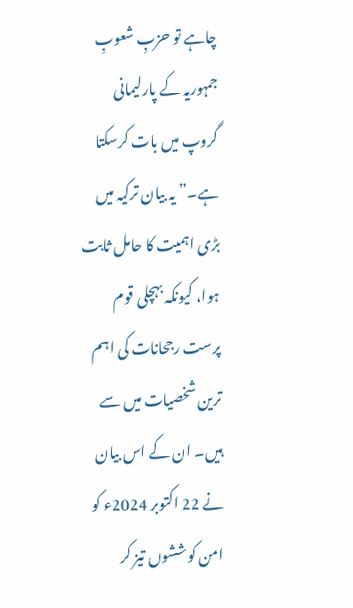چاہے تو حزبِ شعوبِ جمہوریہ کے پارلیمانی گروپ میں بات کرسکتا ہے۔” یہ بیان ترکیہ میں بڑی اہمیت کا حامل ثابت ہوا، کیونکہ بہچلی قوم پرست رجحانات کی اہم ترین شخصیات میں سے ہیں۔ ان کے اس بیان نے 22 اکتوبر 2024ء کو امن کوششوں تیز کر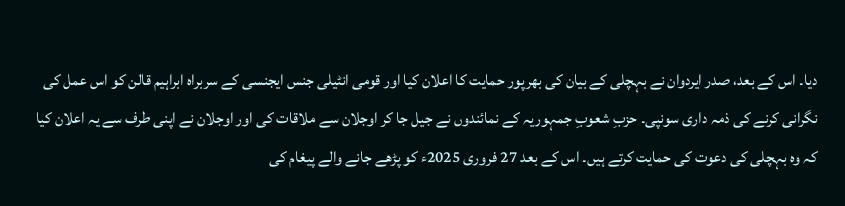دیا۔ اس کے بعد، صدر ایردوان نے بہچلی کے بیان کی بھرپور حمایت کا اعلان کیا اور قومی انٹیلی جنس ایجنسی کے سربراہ ابراہیم قالن کو اس عمل کی نگرانی کرنے کی ذمہ داری سونپی۔ حزبِ شعوبِ جمہوریہ کے نمائندوں نے جیل جا کر اوجلان سے ملاقات کی اور اوجلان نے اپنی طرف سے یہ اعلان کیا کہ وہ بہچلی کی دعوت کی حمایت کرتے ہیں۔ اس کے بعد 27 فروری 2025ء کو پڑھے جانے والے پیغام کی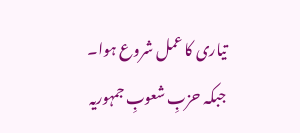تیاری کا عمل شروع ہوا۔ جبکہ حزبِ شعوبِ جمہوریہ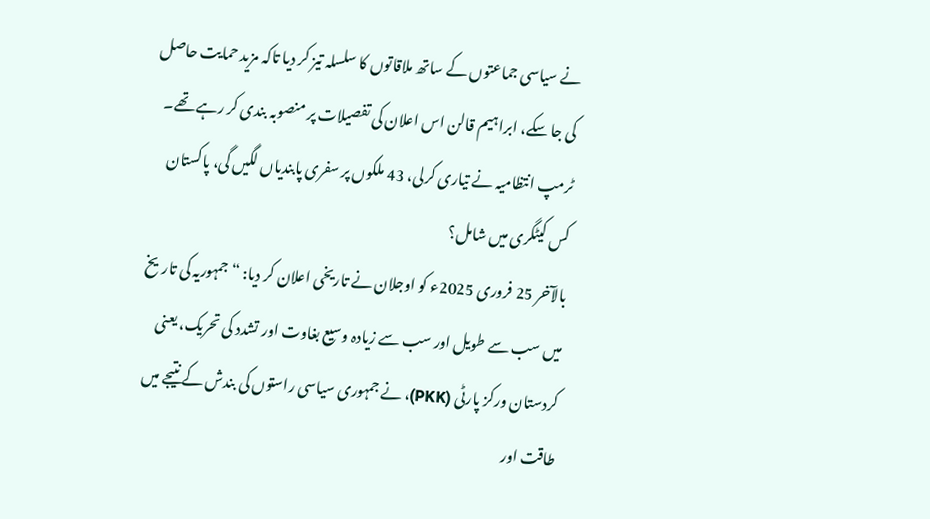نے سیاسی جماعتوں کے ساتھ ملاقاتوں کا سلسلہ تیز کر دیا تاکہ مزید حمایت حاصل کی جا سکے، ابراہیم قالن اس اعلان کی تفصیلات پر منصوبہ بندی کر رہے تھے۔
ٹرمپ انتظامیہ نے تیاری کرلی، 43 ملکوں پر سفری پابندیاں لگیں گی، پاکستان کس کیٹگری میں شامل؟
بالآخر 25 فروری 2025ء کو اوجلان نے تاریخی اعلان کر دیا: “جمہوریہ کی تاریخ میں سب سے طویل اور سب سے زیادہ وسیع بغاوت اور تشدد کی تحریک، یعنی کردستان ورکز پارٹی (PKK)، نے جمہوری سیاسی راستوں کی بندش کے نتیجے میں طاقت اور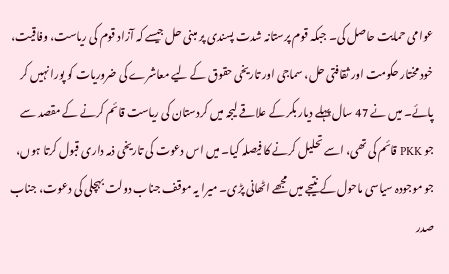عوامی حمایت حاصل کی۔ جبکہ قوم پرستانہ شدت پسندی پر مبنی حل جیسے کہ آزاد قوم کی ریاست، وفاقیت، خود مختار حکومت اور ثقافتی حل، سماجی اور تاریخی حقوق کے لیے معاشرے کی ضروریات کو پورا نہیں کر پائے۔ میں نے 47 سال پہلے دیار بکر کے علاقے لیجہ میں کردستان کی ریاست قائم کرنے کے مقصد سے جو PKK قائم کی تھی، اسے تحلیل کرنے کا فیصلہ کیا۔ میں اس دعوت کی تاریخی ذمہ داری قبول کرتا ہوں، جو موجودہ سیاسی ماحول کے نتیجے میں مجھے اٹھانی پڑی۔ میرا یہ موقف جناب دولت بہچلی کی دعوت، جناب صدر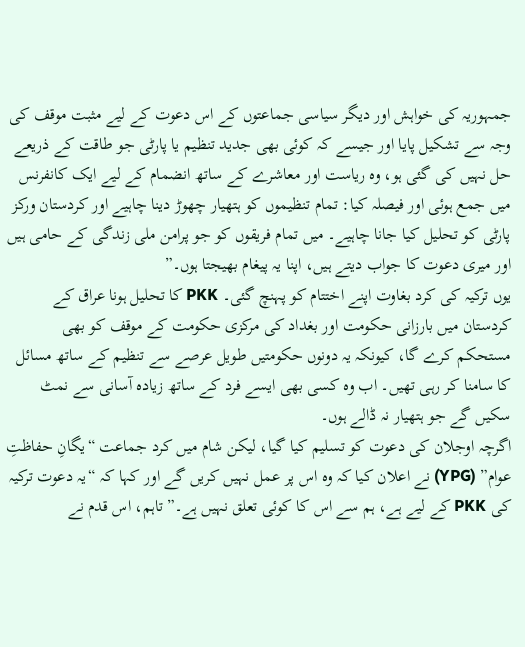جمہوریہ کی خواہش اور دیگر سیاسی جماعتوں کے اس دعوت کے لیے مثبت موقف کی وجہ سے تشکیل پایا اور جیسے کہ کوئی بھی جدید تنظیم یا پارٹی جو طاقت کے ذریعے حل نہیں کی گئی ہو، وہ ریاست اور معاشرے کے ساتھ انضمام کے لیے ایک کانفرنس میں جمع ہوئی اور فیصلہ کیا: تمام تنظیموں کو ہتھیار چھوڑ دینا چاہیے اور کردستان ورکز پارٹی کو تحلیل کیا جانا چاہیے۔ میں تمام فریقوں کو جو پرامن ملی زندگی کے حامی ہیں اور میری دعوت کا جواب دیتے ہیں، اپنا یہ پیغام بھیجتا ہوں۔”
یوں ترکیہ کی کرد بغاوت اپنے اختتام کو پہنچ گئی۔ PKK کا تحلیل ہونا عراق کے کردستان میں بارزانی حکومت اور بغداد کی مرکزی حکومت کے موقف کو بھی مستحکم کرے گا، کیونکہ یہ دونوں حکومتیں طویل عرصے سے تنظیم کے ساتھ مسائل کا سامنا کر رہی تھیں۔ اب وہ کسی بھی ایسے فرد کے ساتھ زیادہ آسانی سے نمٹ سکیں گے جو ہتھیار نہ ڈالے ہوں۔
اگرچہ اوجلان کی دعوت کو تسلیم کیا گیا، لیکن شام میں کرد جماعت “یگانِ حفاظتِ عوام” (YPG) نے اعلان کیا کہ وہ اس پر عمل نہیں کریں گے اور کہا کہ “یہ دعوت ترکیہ کی PKK کے لیے ہے، ہم سے اس کا کوئی تعلق نہیں ہے۔” تاہم، اس قدم نے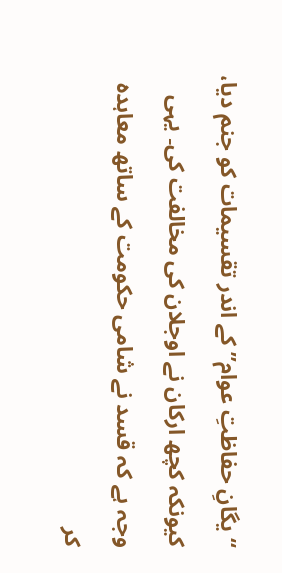“یگانِ حفاظتِ عوام” کے اندر تقسیمات کو جنم دیا، کیونکہ کچھ ارکان نے اوجلان کی مخالفت کی۔ یہی وجہ ہے کہ قسد نے شامی حکومت کے ساتھ معاہدہ کر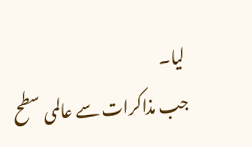لیا۔
جب مذاکرات سے عالمی سطح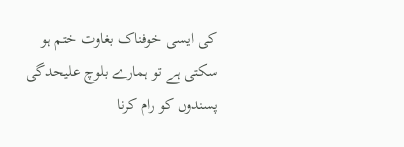کی ایسی خوفناک بغاوت ختم ہو سکتی ہے تو ہمارے بلوچ علیحدگی پسندوں کو رام کرنا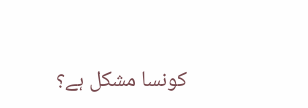کونسا مشکل ہے؟